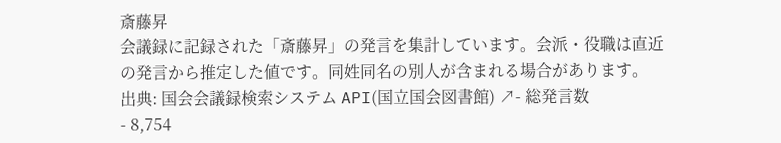斎藤昇
会議録に記録された「斎藤昇」の発言を集計しています。会派・役職は直近の発言から推定した値です。同姓同名の別人が含まれる場合があります。
出典: 国会会議録検索システム API(国立国会図書館) ↗- 総発言数
- 8,754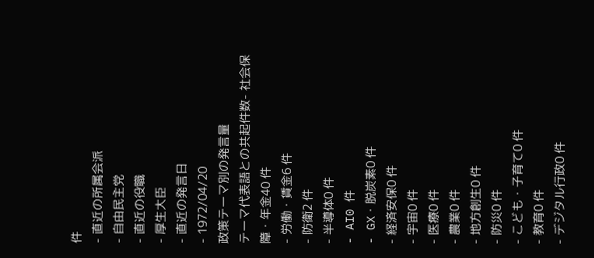件
- 直近の所属会派
- 自由民主党
- 直近の役職
- 厚生大臣
- 直近の発言日
- 1972/04/20
政策テーマ別の発言量
テーマ代表語との共起件数- 社会保障・年金40 件
- 労働・賃金6 件
- 防衛2 件
- 半導体0 件
- AI0 件
- GX・脱炭素0 件
- 経済安保0 件
- 宇宙0 件
- 医療0 件
- 農業0 件
- 地方創生0 件
- 防災0 件
- こども・子育て0 件
- 教育0 件
- デジタル行政0 件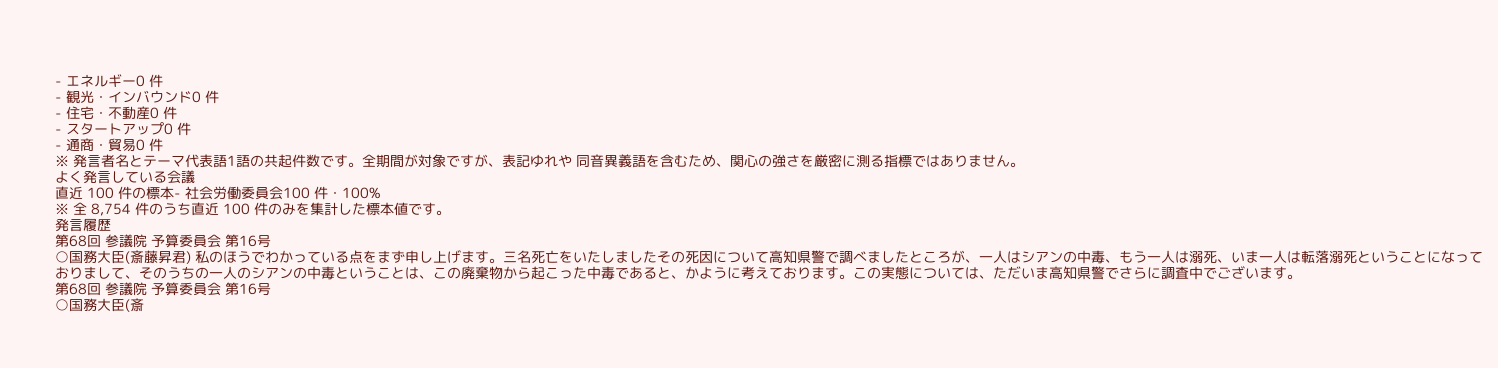- エネルギー0 件
- 観光・インバウンド0 件
- 住宅・不動産0 件
- スタートアップ0 件
- 通商・貿易0 件
※ 発言者名とテーマ代表語1語の共起件数です。全期間が対象ですが、表記ゆれや 同音異義語を含むため、関心の強さを厳密に測る指標ではありません。
よく発言している会議
直近 100 件の標本- 社会労働委員会100 件・100%
※ 全 8,754 件のうち直近 100 件のみを集計した標本値です。
発言履歴
第68回 参議院 予算委員会 第16号
○国務大臣(斎藤昇君) 私のほうでわかっている点をまず申し上げます。三名死亡をいたしましたその死因について高知県警で調べましたところが、一人はシアンの中毒、もう一人は溺死、いま一人は転落溺死ということになっておりまして、そのうちの一人のシアンの中毒ということは、この廃棄物から起こった中毒であると、かように考えております。この実態については、ただいま高知県警でさらに調査中でございます。
第68回 参議院 予算委員会 第16号
○国務大臣(斎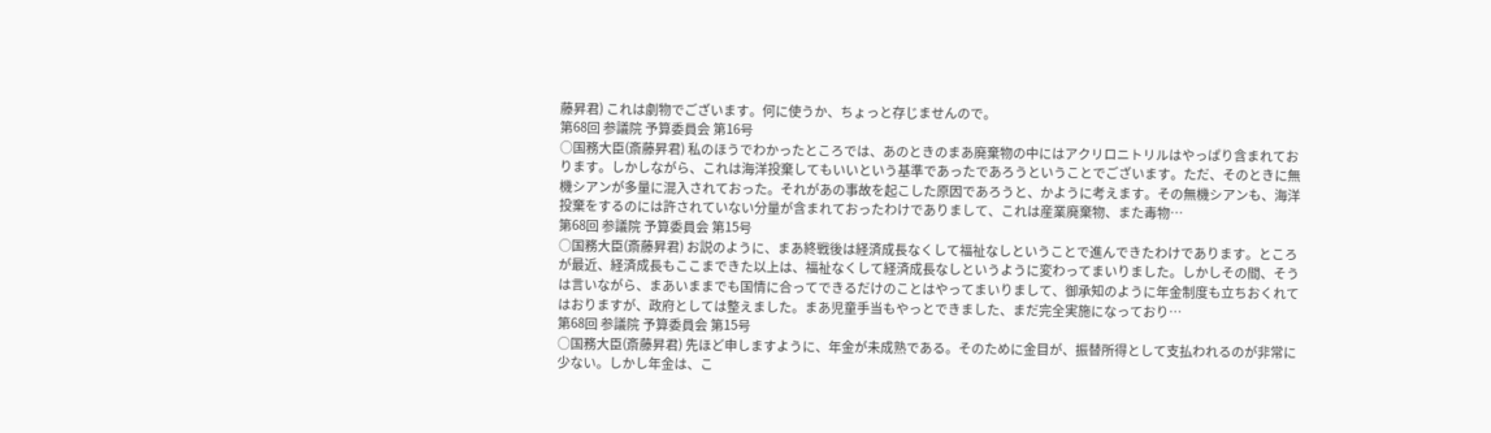藤昇君) これは劇物でございます。何に使うか、ちょっと存じませんので。
第68回 参議院 予算委員会 第16号
○国務大臣(斎藤昇君) 私のほうでわかったところでは、あのときのまあ廃棄物の中にはアクリロニトリルはやっぱり含まれております。しかしながら、これは海洋投棄してもいいという基準であったであろうということでございます。ただ、そのときに無機シアンが多量に混入されておった。それがあの事故を起こした原因であろうと、かように考えます。その無機シアンも、海洋投棄をするのには許されていない分量が含まれておったわけでありまして、これは産業廃棄物、また毒物…
第68回 参議院 予算委員会 第15号
○国務大臣(斎藤昇君) お説のように、まあ終戦後は経済成長なくして福祉なしということで進んできたわけであります。ところが最近、経済成長もここまできた以上は、福祉なくして経済成長なしというように変わってまいりました。しかしその間、そうは言いながら、まあいままでも国情に合ってできるだけのことはやってまいりまして、御承知のように年金制度も立ちおくれてはおりますが、政府としては整えました。まあ児童手当もやっとできました、まだ完全実施になっており…
第68回 参議院 予算委員会 第15号
○国務大臣(斎藤昇君) 先ほど申しますように、年金が未成熟である。そのために金目が、振替所得として支払われるのが非常に少ない。しかし年金は、こ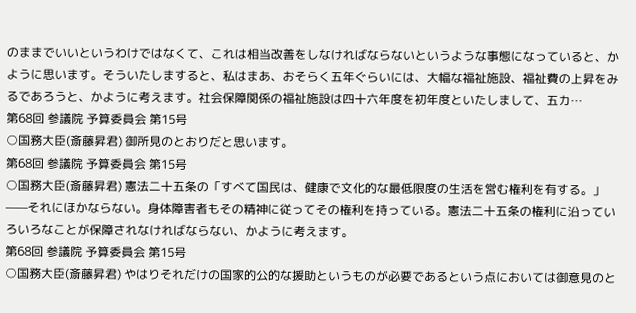のままでいいというわけではなくて、これは相当改善をしなければならないというような事態になっていると、かように思います。そういたしますると、私はまあ、おそらく五年ぐらいには、大幅な福祉施設、福祉費の上昇をみるであろうと、かように考えます。社会保障関係の福祉施設は四十六年度を初年度といたしまして、五カ…
第68回 参議院 予算委員会 第15号
○国務大臣(斎藤昇君) 御所見のとおりだと思います。
第68回 参議院 予算委員会 第15号
○国務大臣(斎藤昇君) 憲法二十五条の「すべて国民は、健康で文化的な最低限度の生活を営む権利を有する。」——それにほかならない。身体障害者もその精神に従ってその権利を持っている。憲法二十五条の権利に沿っていろいろなことが保障されなければならない、かように考えます。
第68回 参議院 予算委員会 第15号
○国務大臣(斎藤昇君) やはりそれだけの国家的公的な援助というものが必要であるという点においては御意見のと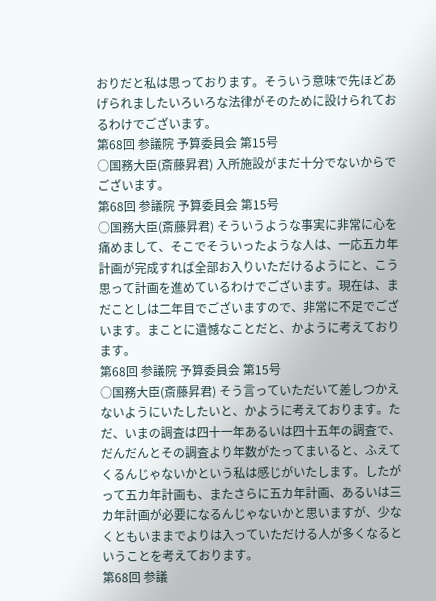おりだと私は思っております。そういう意味で先ほどあげられましたいろいろな法律がそのために設けられておるわけでございます。
第68回 参議院 予算委員会 第15号
○国務大臣(斎藤昇君) 入所施設がまだ十分でないからでございます。
第68回 参議院 予算委員会 第15号
○国務大臣(斎藤昇君) そういうような事実に非常に心を痛めまして、そこでそういったような人は、一応五カ年計画が完成すれば全部お入りいただけるようにと、こう思って計画を進めているわけでございます。現在は、まだことしは二年目でございますので、非常に不足でございます。まことに遺憾なことだと、かように考えております。
第68回 参議院 予算委員会 第15号
○国務大臣(斎藤昇君) そう言っていただいて差しつかえないようにいたしたいと、かように考えております。ただ、いまの調査は四十一年あるいは四十五年の調査で、だんだんとその調査より年数がたってまいると、ふえてくるんじゃないかという私は感じがいたします。したがって五カ年計画も、またさらに五カ年計画、あるいは三カ年計画が必要になるんじゃないかと思いますが、少なくともいままでよりは入っていただける人が多くなるということを考えております。
第68回 参議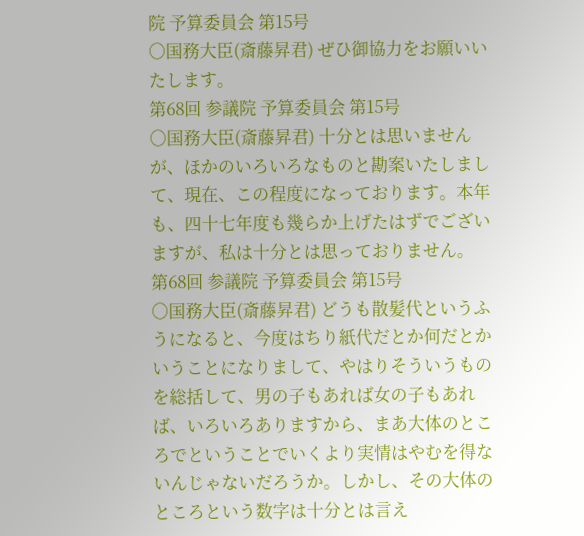院 予算委員会 第15号
○国務大臣(斎藤昇君) ぜひ御協力をお願いいたします。
第68回 参議院 予算委員会 第15号
○国務大臣(斎藤昇君) 十分とは思いませんが、ほかのいろいろなものと勘案いたしまして、現在、この程度になっております。本年も、四十七年度も幾らか上げたはずでございますが、私は十分とは思っておりません。
第68回 参議院 予算委員会 第15号
○国務大臣(斎藤昇君) どうも散髪代というふうになると、今度はちり紙代だとか何だとかいうことになりまして、やはりそういうものを総括して、男の子もあれば女の子もあれば、いろいろありますから、まあ大体のところでということでいくより実情はやむを得ないんじゃないだろうか。しかし、その大体のところという数字は十分とは言え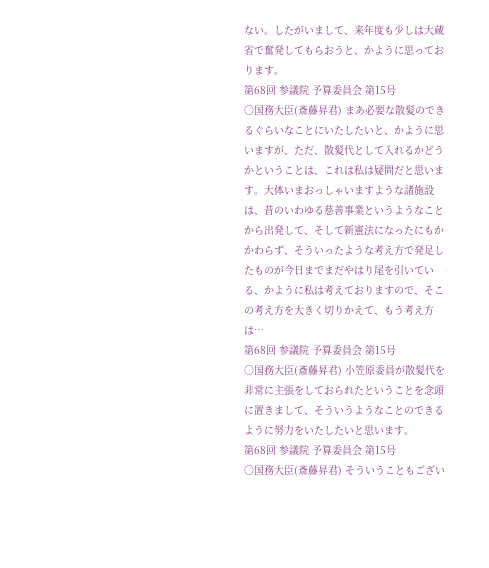ない。したがいまして、来年度も少しは大蔵省で奮発してもらおうと、かように思っております。
第68回 参議院 予算委員会 第15号
○国務大臣(斎藤昇君) まあ必要な散髪のできるぐらいなことにいたしたいと、かように思いますが、ただ、散髪代として入れるかどうかということは、これは私は疑問だと思います。大体いまおっしゃいますような諸施設は、昔のいわゆる慈善事業というようなことから出発して、そして新憲法になったにもかかわらず、そういったような考え方で発足したものが今日までまだやはり尾を引いている、かように私は考えておりますので、そこの考え方を大きく切りかえて、もう考え方は…
第68回 参議院 予算委員会 第15号
○国務大臣(斎藤昇君) 小笠原委員が散髪代を非常に主張をしておられたということを念頭に置きまして、そういうようなことのできるように努力をいたしたいと思います。
第68回 参議院 予算委員会 第15号
○国務大臣(斎藤昇君) そういうこともござい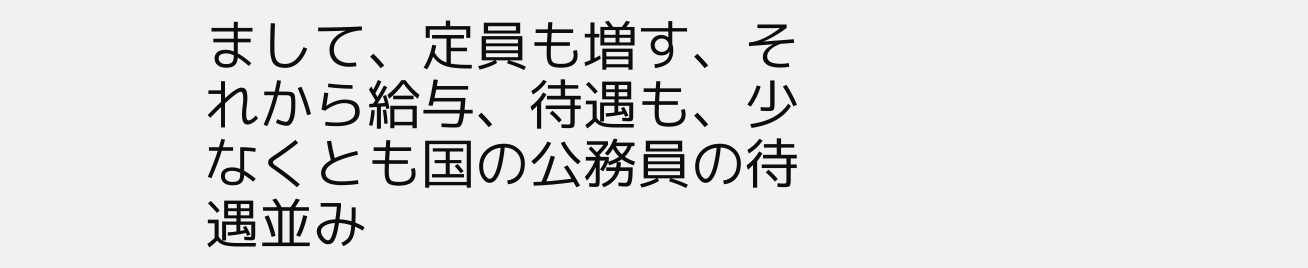まして、定員も増す、それから給与、待遇も、少なくとも国の公務員の待遇並み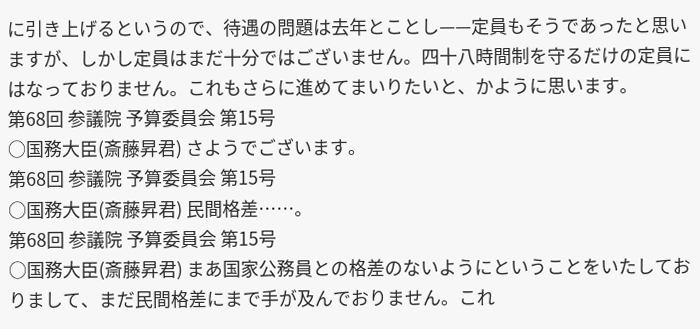に引き上げるというので、待遇の問題は去年とことし——定員もそうであったと思いますが、しかし定員はまだ十分ではございません。四十八時間制を守るだけの定員にはなっておりません。これもさらに進めてまいりたいと、かように思います。
第68回 参議院 予算委員会 第15号
○国務大臣(斎藤昇君) さようでございます。
第68回 参議院 予算委員会 第15号
○国務大臣(斎藤昇君) 民間格差……。
第68回 参議院 予算委員会 第15号
○国務大臣(斎藤昇君) まあ国家公務員との格差のないようにということをいたしておりまして、まだ民間格差にまで手が及んでおりません。これ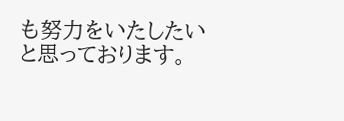も努力をいたしたいと思っております。